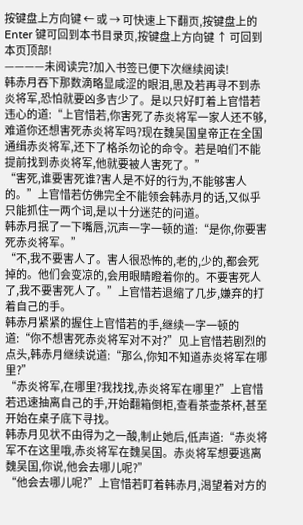按键盘上方向键 ← 或 → 可快速上下翻页,按键盘上的 Enter 键可回到本书目录页,按键盘上方向键 ↑ 可回到本页顶部!
————未阅读完?加入书签已便下次继续阅读!
韩赤月吞下那数滴略显咸涩的眼泪,思及若再寻不到赤炎将军,恐怕就要凶多吉少了。是以只好盯着上官惜若违心的道:“上官惜若,你害死了赤炎将军一家人还不够,难道你还想害死赤炎将军吗?现在魏吴国皇帝正在全国通缉赤炎将军,还下了格杀勿论的命令。若是咱们不能提前找到赤炎将军,他就要被人害死了。”
“害死,谁要害死谁?害人是不好的行为,不能够害人的。”上官惜若仿佛完全不能领会韩赤月的话,又似乎只能抓住一两个词,是以十分迷茫的问道。
韩赤月抿了一下嘴唇,沉声一字一顿的道:“是你,你要害死赤炎将军。”
“不,我不要害人了。害人很恐怖的,老的,少的,都会死掉的。他们会变凉的,会用眼睛瞪着你的。不要害死人了,我不要害死人了。”上官惜若退缩了几步,嫌弃的打着自己的手。
韩赤月紧紧的握住上官惜若的手,继续一字一顿的道:“你不想害死赤炎将军对不对?”见上官惜若剧烈的点头,韩赤月继续说道:“那么,你知不知道赤炎将军在哪里?”
“赤炎将军,在哪里?我找找,赤炎将军在哪里?”上官惜若迅速抽离自己的手,开始翻箱倒柜,查看茶壶茶杯,甚至开始在桌子底下寻找。
韩赤月见状不由得为之一酸,制止她后,低声道:“赤炎将军不在这里哦,赤炎将军在魏吴国。赤炎将军想要逃离魏吴国,你说,他会去哪儿呢?”
“他会去哪儿呢?”上官惜若盯着韩赤月,渴望着对方的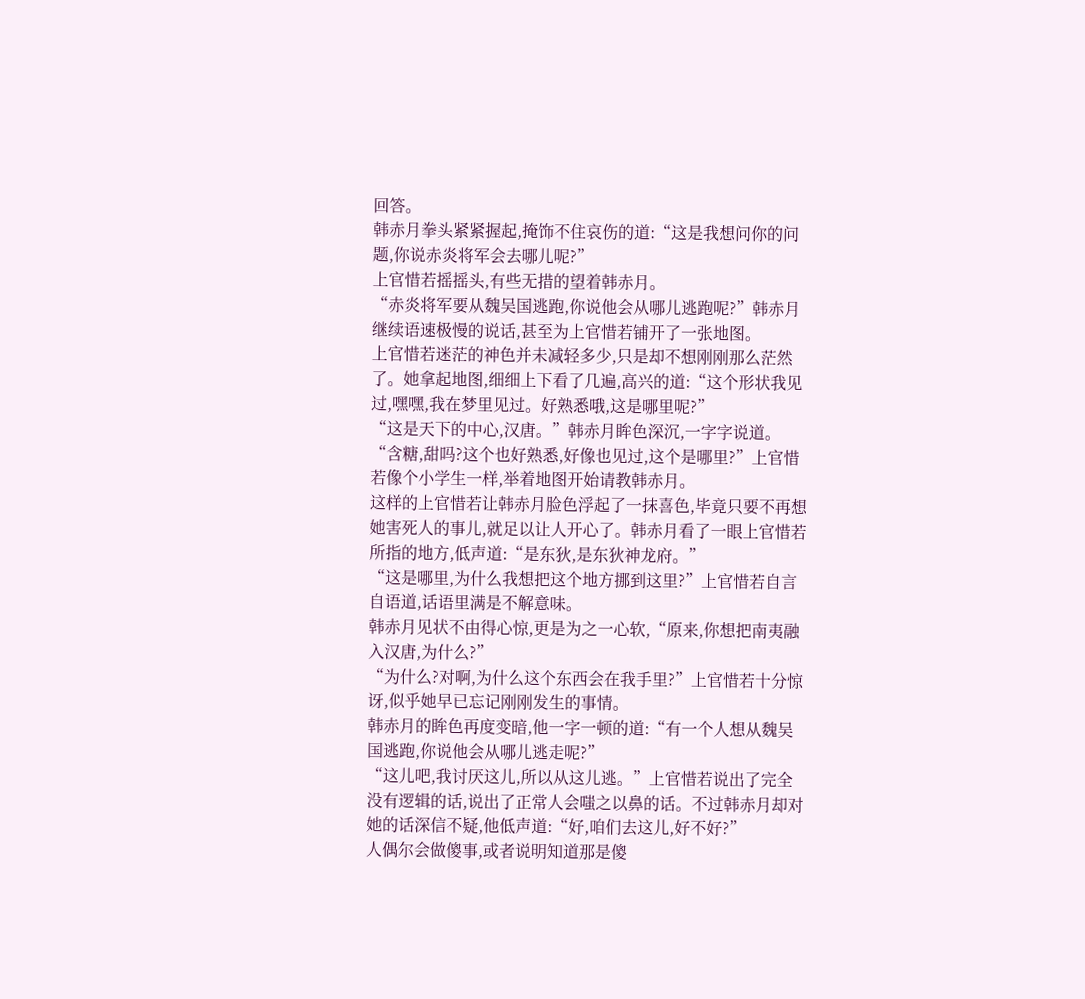回答。
韩赤月拳头紧紧握起,掩饰不住哀伤的道:“这是我想问你的问题,你说赤炎将军会去哪儿呢?”
上官惜若摇摇头,有些无措的望着韩赤月。
“赤炎将军要从魏吴国逃跑,你说他会从哪儿逃跑呢?”韩赤月继续语速极慢的说话,甚至为上官惜若铺开了一张地图。
上官惜若迷茫的神色并未减轻多少,只是却不想刚刚那么茫然了。她拿起地图,细细上下看了几遍,高兴的道:“这个形状我见过,嘿嘿,我在梦里见过。好熟悉哦,这是哪里呢?”
“这是天下的中心,汉唐。”韩赤月眸色深沉,一字字说道。
“含糖,甜吗?这个也好熟悉,好像也见过,这个是哪里?”上官惜若像个小学生一样,举着地图开始请教韩赤月。
这样的上官惜若让韩赤月脸色浮起了一抹喜色,毕竟只要不再想她害死人的事儿,就足以让人开心了。韩赤月看了一眼上官惜若所指的地方,低声道:“是东狄,是东狄神龙府。”
“这是哪里,为什么我想把这个地方挪到这里?”上官惜若自言自语道,话语里满是不解意味。
韩赤月见状不由得心惊,更是为之一心软,“原来,你想把南夷融入汉唐,为什么?”
“为什么?对啊,为什么这个东西会在我手里?”上官惜若十分惊讶,似乎她早已忘记刚刚发生的事情。
韩赤月的眸色再度变暗,他一字一顿的道:“有一个人想从魏吴国逃跑,你说他会从哪儿逃走呢?”
“这儿吧,我讨厌这儿,所以从这儿逃。”上官惜若说出了完全没有逻辑的话,说出了正常人会嗤之以鼻的话。不过韩赤月却对她的话深信不疑,他低声道:“好,咱们去这儿,好不好?”
人偶尔会做傻事,或者说明知道那是傻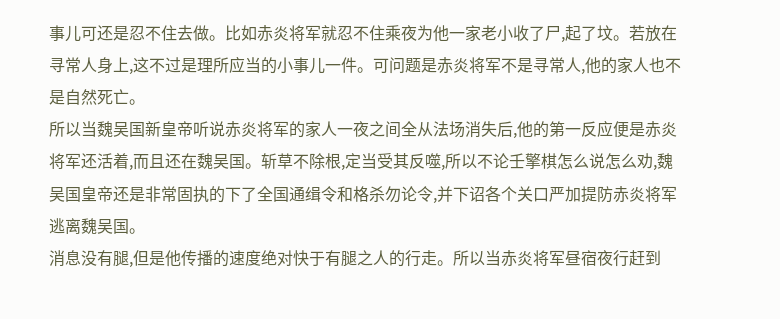事儿可还是忍不住去做。比如赤炎将军就忍不住乘夜为他一家老小收了尸,起了坟。若放在寻常人身上,这不过是理所应当的小事儿一件。可问题是赤炎将军不是寻常人,他的家人也不是自然死亡。
所以当魏吴国新皇帝听说赤炎将军的家人一夜之间全从法场消失后,他的第一反应便是赤炎将军还活着,而且还在魏吴国。斩草不除根,定当受其反噬,所以不论壬擎棋怎么说怎么劝,魏吴国皇帝还是非常固执的下了全国通缉令和格杀勿论令,并下诏各个关口严加提防赤炎将军逃离魏吴国。
消息没有腿,但是他传播的速度绝对快于有腿之人的行走。所以当赤炎将军昼宿夜行赶到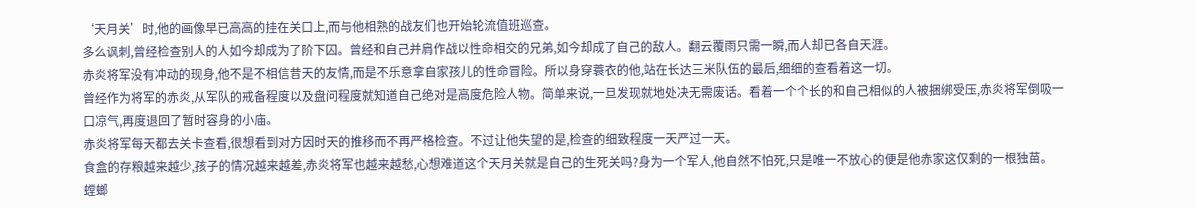‘天月关’时,他的画像早已高高的挂在关口上,而与他相熟的战友们也开始轮流值班巡查。
多么讽刺,曾经检查别人的人如今却成为了阶下囚。曾经和自己并肩作战以性命相交的兄弟,如今却成了自己的敌人。翻云覆雨只需一瞬,而人却已各自天涯。
赤炎将军没有冲动的现身,他不是不相信昔天的友情,而是不乐意拿自家孩儿的性命冒险。所以身穿蓑衣的他,站在长达三米队伍的最后,细细的查看着这一切。
曾经作为将军的赤炎,从军队的戒备程度以及盘问程度就知道自己绝对是高度危险人物。简单来说,一旦发现就地处决无需废话。看着一个个长的和自己相似的人被捆绑受压,赤炎将军倒吸一口凉气,再度退回了暂时容身的小庙。
赤炎将军每天都去关卡查看,很想看到对方因时天的推移而不再严格检查。不过让他失望的是,检查的细致程度一天严过一天。
食盒的存粮越来越少,孩子的情况越来越差,赤炎将军也越来越愁,心想难道这个天月关就是自己的生死关吗?身为一个军人,他自然不怕死,只是唯一不放心的便是他赤家这仅剩的一根独苗。
螳螂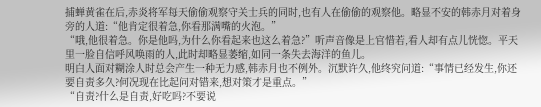捕蝉黄雀在后,赤炎将军每天偷偷观察守关士兵的同时,也有人在偷偷的观察他。略显不安的韩赤月对着身旁的人道:“他肯定很着急,你看那满嘴的火泡。”
“哦,他很着急。你是他吗,为什么你看起来也这么着急?”听声音像是上官惜若,看人却有点儿恍惚。平天里一脸自信呼风唤雨的人,此时却略显萎缩,如同一条失去海洋的鱼儿。
明白人面对糊涂人时总会产生一种无力感,韩赤月也不例外。沉默许久,他终究问道:“事情已经发生,你还要自责多久?何况现在比起问对错来,想对策才是重点。”
“自责?什么是自责,好吃吗?不要说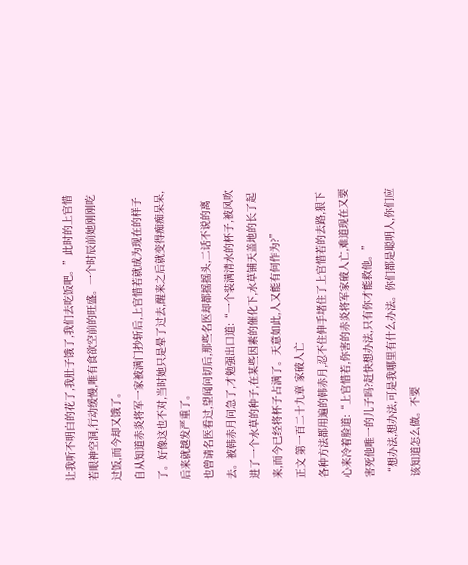让我听不明白的花了,我肚子饿了,我们去吃饭吧。”此时的上官惜若眼神空洞,行动缓慢,唯有食欲空前的旺盛。一个时辰前她刚刚吃过饭,而今却又饿了。
自从知道赤炎将军一家被满门抄斩后,上官惜若就成为现在的样子了。好像这也不对,当时她只是晕了过去,醒来之后就变得痴痴呆呆,后来就越发严重了。
也曾请名医看过,望闻问切后,那些名医却都摇摇头,二话不说的离去。被韩赤月问急了,才勉强出口道:“一个装满清水的杯子,被风吹进了一个水草的种子,在某些因素的催化下,水草铺天盖地的长了起来,而今已经将杯子占满了。天意如此,人又能有何作为?”
正文 第一百二十九章 家破人亡
各种方法都用遍的韩赤月,忍不住伸手堵住了上官惜若的去路,狠下心来冷着脸道:“上官惜若,你害的赤炎将军家破人亡,难道现在又要害死他唯一的儿子吗?赶快想办法,只有你才能救他。”
“想办法,想办法,可是我哪里有什么办法。你们都是聪明人,你们应该知道怎么做。不要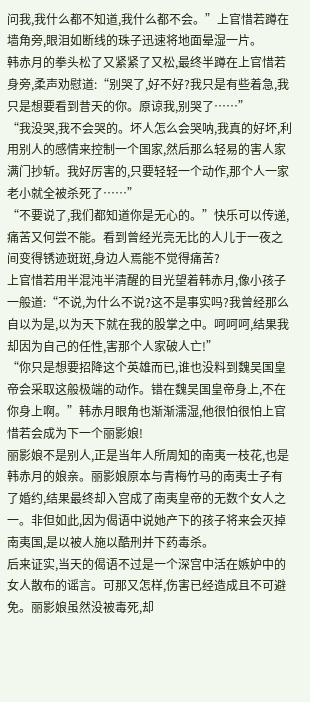问我,我什么都不知道,我什么都不会。”上官惜若蹲在墙角旁,眼泪如断线的珠子迅速将地面晕湿一片。
韩赤月的拳头松了又紧紧了又松,最终半蹲在上官惜若身旁,柔声劝慰道:“别哭了,好不好?我只是有些着急,我只是想要看到昔天的你。原谅我,别哭了……”
“我没哭,我不会哭的。坏人怎么会哭呐,我真的好坏,利用别人的感情来控制一个国家,然后那么轻易的害人家满门抄斩。我好厉害的,只要轻轻一个动作,那个人一家老小就全被杀死了……”
“不要说了,我们都知道你是无心的。”快乐可以传递,痛苦又何尝不能。看到曾经光亮无比的人儿于一夜之间变得锈迹斑斑,身边人焉能不觉得痛苦?
上官惜若用半混沌半清醒的目光望着韩赤月,像小孩子一般道:“不说,为什么不说?这不是事实吗?我曾经那么自以为是,以为天下就在我的股掌之中。呵呵呵,结果我却因为自己的任性,害那个人家破人亡!”
“你只是想要招降这个英雄而已,谁也没料到魏吴国皇帝会采取这般极端的动作。错在魏吴国皇帝身上,不在你身上啊。”韩赤月眼角也渐渐濡湿,他很怕很怕上官惜若会成为下一个丽影娘!
丽影娘不是别人,正是当年人所周知的南夷一枝花,也是韩赤月的娘亲。丽影娘原本与青梅竹马的南夷士子有了婚约,结果最终却入宫成了南夷皇帝的无数个女人之一。非但如此,因为偈语中说她产下的孩子将来会灭掉南夷国,是以被人施以酷刑并下药毒杀。
后来证实,当天的偈语不过是一个深宫中活在嫉妒中的女人散布的谣言。可那又怎样,伤害已经造成且不可避免。丽影娘虽然没被毒死,却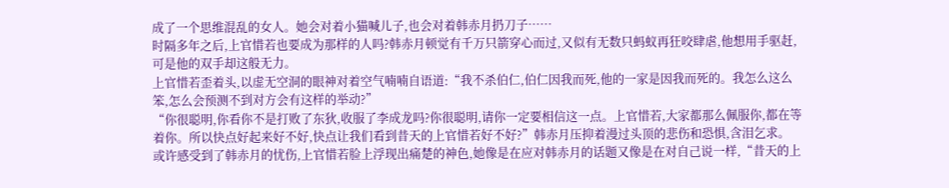成了一个思维混乱的女人。她会对着小猫喊儿子,也会对着韩赤月扔刀子……
时隔多年之后,上官惜若也要成为那样的人吗?韩赤月顿觉有千万只箭穿心而过,又似有无数只蚂蚁再狂咬肆虐,他想用手驱赶,可是他的双手却这般无力。
上官惜若歪着头,以虚无空洞的眼神对着空气喃喃自语道:“我不杀伯仁,伯仁因我而死,他的一家是因我而死的。我怎么这么笨,怎么会预测不到对方会有这样的举动?”
“你很聪明,你看你不是打败了东狄,收服了李成龙吗?你很聪明,请你一定要相信这一点。上官惜若,大家都那么佩服你,都在等着你。所以快点好起来好不好,快点让我们看到昔天的上官惜若好不好?”韩赤月压抑着漫过头顶的悲伤和恐惧,含泪乞求。
或许感受到了韩赤月的忧伤,上官惜若脸上浮现出痛楚的神色,她像是在应对韩赤月的话题又像是在对自己说一样,“昔天的上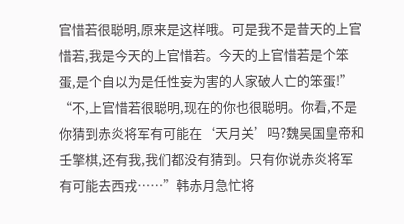官惜若很聪明,原来是这样哦。可是我不是昔天的上官惜若,我是今天的上官惜若。今天的上官惜若是个笨蛋,是个自以为是任性妄为害的人家破人亡的笨蛋!”
“不,上官惜若很聪明,现在的你也很聪明。你看,不是你猜到赤炎将军有可能在‘天月关’吗?魏吴国皇帝和壬擎棋,还有我,我们都没有猜到。只有你说赤炎将军有可能去西戎……”韩赤月急忙将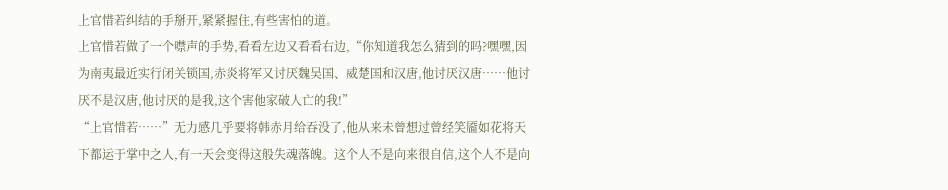上官惜若纠结的手掰开,紧紧握住,有些害怕的道。
上官惜若做了一个噤声的手势,看看左边又看看右边,“你知道我怎么猜到的吗?嘿嘿,因为南夷最近实行闭关锁国,赤炎将军又讨厌魏吴国、威楚国和汉唐,他讨厌汉唐……他讨厌不是汉唐,他讨厌的是我,这个害他家破人亡的我!”
“上官惜若……”无力感几乎要将韩赤月给吞没了,他从来未曾想过曾经笑靥如花将天下都运于掌中之人,有一天会变得这般失魂落魄。这个人不是向来很自信,这个人不是向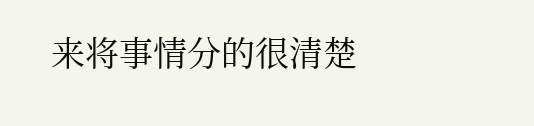来将事情分的很清楚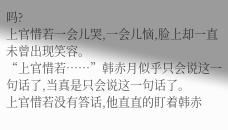吗?
上官惜若一会儿哭,一会儿恼,脸上却一直未曾出现笑容。
“上官惜若……”韩赤月似乎只会说这一句话了,当真是只会说这一句话了。
上官惜若没有答话,他直直的盯着韩赤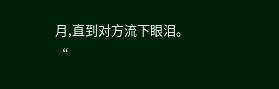月,直到对方流下眼泪。
“